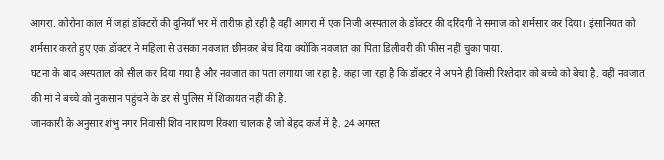आगरा. कोरोना काल में जहां डॉक्टरों की दुनियाँ भर में तारीफ़ हो रही है वहीं आगरा में एक निजी अस्पताल के डॉक्टर की दरिंदगी ने समाज को शर्मसार कर दिया। इंसानियत को शर्मसार करते हुए एक डॉक्टर ने महिला से उसका नवजात छीनकर बेच दिया क्योंकि नवजात का पिता डिलीवरी की फीस नहीं चुका पाया.
घटना के बाद अस्पताल को सील कर दिया गया है और नवजात का पता लगाया जा रहा है. कहा जा रहा है कि डॉक्टर ने अपने ही किसी रिश्तेदार को बच्चे को बेचा है. वहीं नवजात की मां ने बच्चे को नुकसान पहुंचने के डर से पुलिस में शिकायत नहीं की है.
जानकारी के अनुसार शंभु नगर निवासी शिव नारायण रिक्शा चालक है जो बेहद कर्ज में है. 24 अगस्त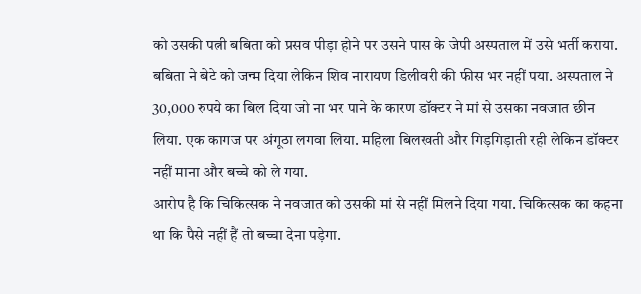को उसकी पत्नी बबिता को प्रसव पीड़ा होने पर उसने पास के जेपी अस्पताल में उसे भर्ती कराया. बबिता ने बेटे को जन्म दिया लेकिन शिव नारायण डिलीवरी की फीस भर नहीं पया. अस्पताल ने 30,000 रुपये का बिल दिया जो ना भर पाने के कारण डॉक्टर ने मां से उसका नवजात छीन लिया. एक कागज पर अंगूठा लगवा लिया. महिला बिलखती और गिड़गिड़ाती रही लेकिन डॉक्टर नहीं माना और बच्चे को ले गया.
आरोप है कि चिकित्सक ने नवजात को उसकी मां से नहीं मिलने दिया गया. चिकित्सक का कहना था कि पैसे नहीं हैं तो बच्चा देना पड़ेगा.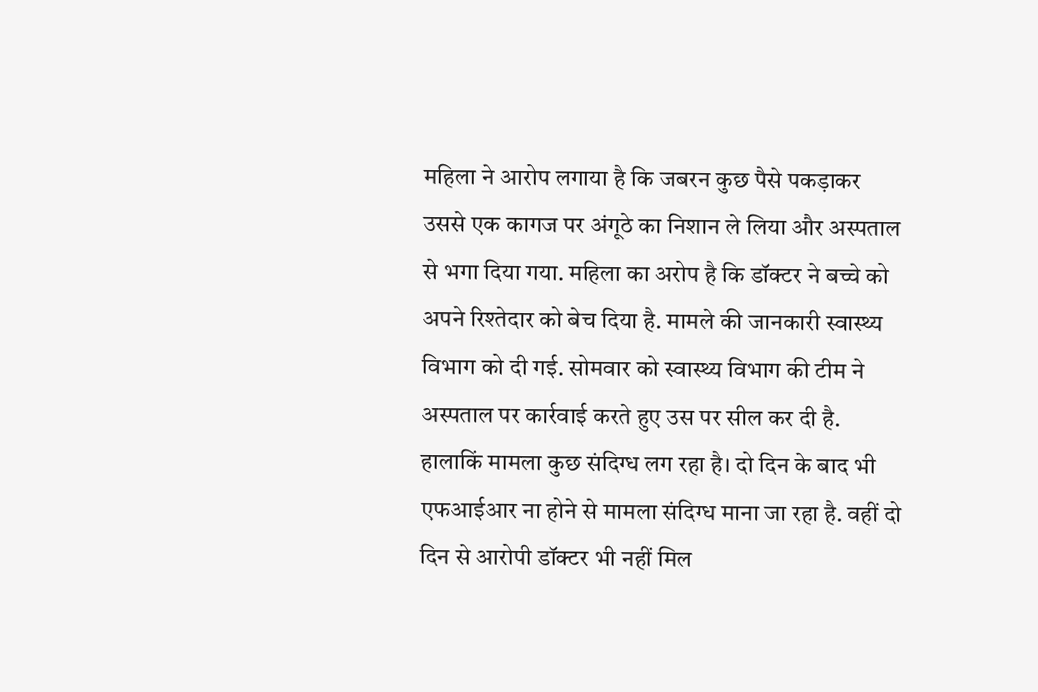महिला ने आरोप लगाया है कि जबरन कुछ पैसे पकड़ाकर उससे एक कागज पर अंगूठे का निशान ले लिया और अस्पताल से भगा दिया गया. महिला का अरोप है कि डॉक्टर ने बच्चे को अपने रिश्तेदार को बेच दिया है. मामले की जानकारी स्वास्थ्य विभाग को दी गई. सोमवार को स्वास्थ्य विभाग की टीम ने अस्पताल पर कार्रवाई करते हुए उस पर सील कर दी है.
हालाकिं मामला कुछ संदिग्ध लग रहा है। दो दिन के बाद भी एफआईआर ना होने से मामला संदिग्ध माना जा रहा है. वहीं दो दिन से आरोपी डॉक्टर भी नहीं मिल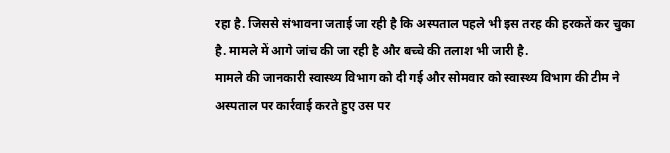रहा है. जिससे संभावना जताई जा रही है कि अस्पताल पहले भी इस तरह की हरकतें कर चुका है. मामले में आगे जांच की जा रही है और बच्चे की तलाश भी जारी है.
मामले की जानकारी स्वास्थ्य विभाग को दी गई और सोमवार को स्वास्थ्य विभाग की टीम ने अस्पताल पर कार्रवाई करते हुए उस पर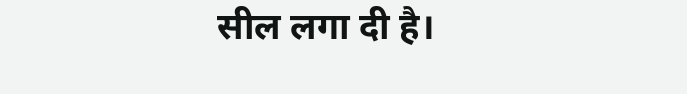सील लगा दी है।